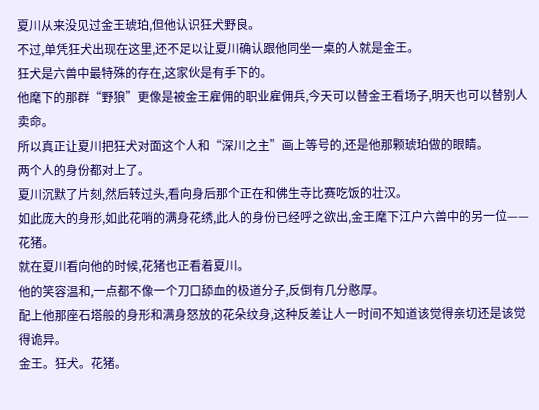夏川从来没见过金王琥珀,但他认识狂犬野良。
不过,单凭狂犬出现在这里,还不足以让夏川确认跟他同坐一桌的人就是金王。
狂犬是六兽中最特殊的存在,这家伙是有手下的。
他麾下的那群“野狼”更像是被金王雇佣的职业雇佣兵,今天可以替金王看场子,明天也可以替别人卖命。
所以真正让夏川把狂犬对面这个人和“深川之主”画上等号的,还是他那颗琥珀做的眼睛。
两个人的身份都对上了。
夏川沉默了片刻,然后转过头,看向身后那个正在和佛生寺比赛吃饭的壮汉。
如此庞大的身形,如此花哨的满身花绣,此人的身份已经呼之欲出,金王麾下江户六兽中的另一位——花猪。
就在夏川看向他的时候,花猪也正看着夏川。
他的笑容温和,一点都不像一个刀口舔血的极道分子,反倒有几分憨厚。
配上他那座石塔般的身形和满身怒放的花朵纹身,这种反差让人一时间不知道该觉得亲切还是该觉得诡异。
金王。狂犬。花猪。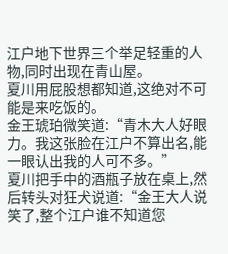江户地下世界三个举足轻重的人物,同时出现在青山屋。
夏川用屁股想都知道,这绝对不可能是来吃饭的。
金王琥珀微笑道:“青木大人好眼力。我这张脸在江户不算出名,能一眼认出我的人可不多。”
夏川把手中的酒瓶子放在桌上,然后转头对狂犬说道:“金王大人说笑了,整个江户谁不知道您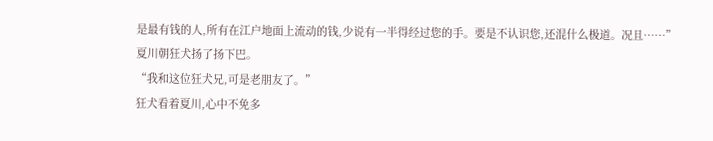是最有钱的人,所有在江户地面上流动的钱,少说有一半得经过您的手。要是不认识您,还混什么极道。况且……”
夏川朝狂犬扬了扬下巴。
“我和这位狂犬兄,可是老朋友了。”
狂犬看着夏川,心中不免多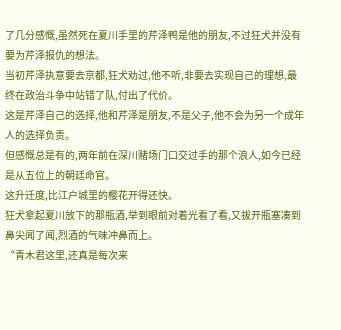了几分感慨,虽然死在夏川手里的芹泽鸭是他的朋友,不过狂犬并没有要为芹泽报仇的想法。
当初芹泽执意要去京都,狂犬劝过,他不听,非要去实现自己的理想,最终在政治斗争中站错了队,付出了代价。
这是芹泽自己的选择,他和芹泽是朋友,不是父子,他不会为另一个成年人的选择负责。
但感慨总是有的,两年前在深川赌场门口交过手的那个浪人,如今已经是从五位上的朝廷命官。
这升迁度,比江户城里的樱花开得还快。
狂犬拿起夏川放下的那瓶酒,举到眼前对着光看了看,又拔开瓶塞凑到鼻尖闻了闻,烈酒的气味冲鼻而上。
“青木君这里,还真是每次来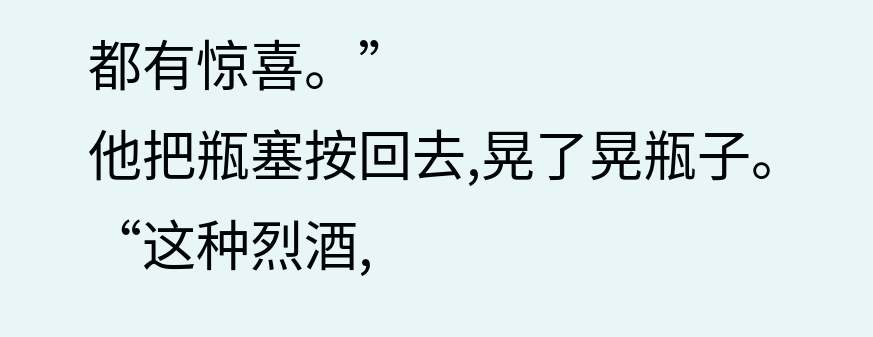都有惊喜。”
他把瓶塞按回去,晃了晃瓶子。
“这种烈酒,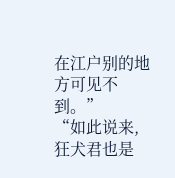在江户别的地方可见不到。”
“如此说来,狂犬君也是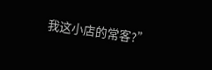我这小店的常客?”